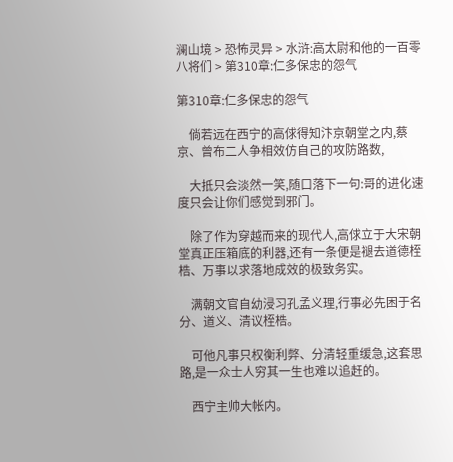澜山境 > 恐怖灵异 > 水浒:高太尉和他的一百零八将们 > 第310章:仁多保忠的怨气

第310章:仁多保忠的怨气

    倘若远在西宁的高俅得知汴京朝堂之内,蔡京、曾布二人争相效仿自己的攻防路数,

    大抵只会淡然一笑,随口落下一句:哥的进化速度只会让你们感觉到邪门。

    除了作为穿越而来的现代人,高俅立于大宋朝堂真正压箱底的利器,还有一条便是褪去道德桎梏、万事以求落地成效的极致务实。

    满朝文官自幼浸习孔孟义理,行事必先困于名分、道义、清议桎梏。

    可他凡事只权衡利弊、分清轻重缓急,这套思路,是一众士人穷其一生也难以追赶的。

    西宁主帅大帐内。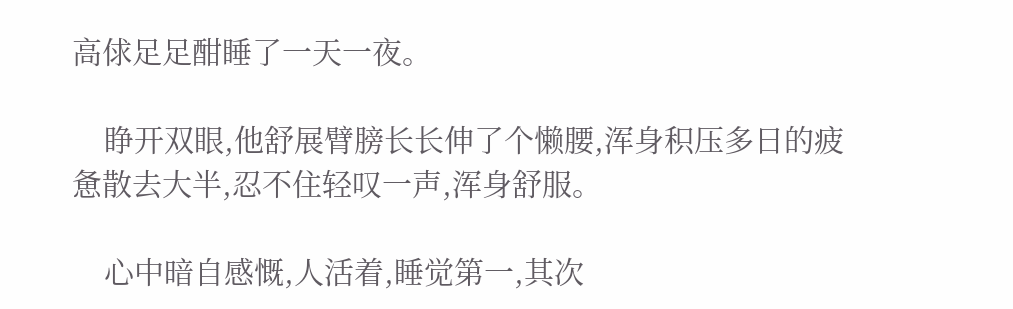高俅足足酣睡了一天一夜。

    睁开双眼,他舒展臂膀长长伸了个懒腰,浑身积压多日的疲惫散去大半,忍不住轻叹一声,浑身舒服。

    心中暗自感慨,人活着,睡觉第一,其次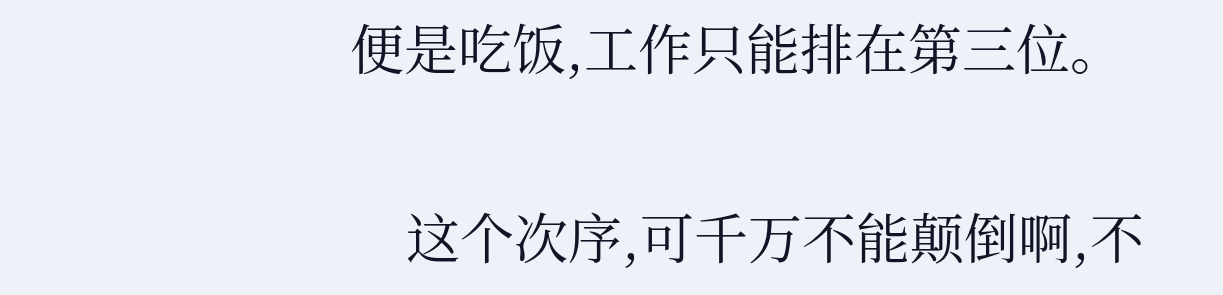便是吃饭,工作只能排在第三位。

    这个次序,可千万不能颠倒啊,不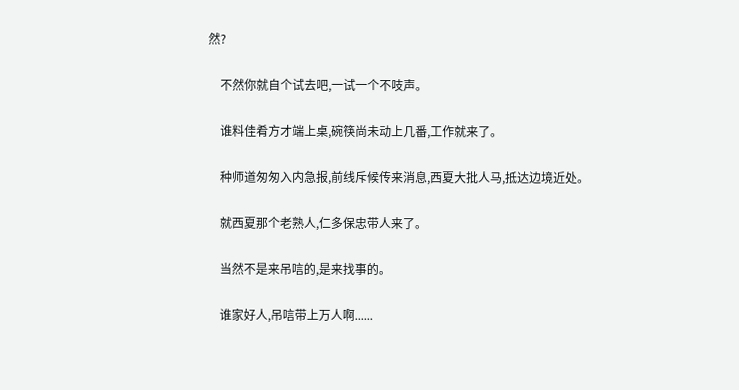然?

    不然你就自个试去吧,一试一个不吱声。

    谁料佳肴方才端上桌,碗筷尚未动上几番,工作就来了。

    种师道匆匆入内急报,前线斥候传来消息,西夏大批人马,抵达边境近处。

    就西夏那个老熟人,仁多保忠带人来了。

    当然不是来吊唁的,是来找事的。

    谁家好人,吊唁带上万人啊......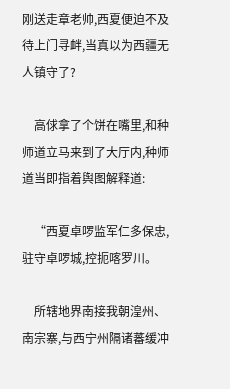刚送走章老帅,西夏便迫不及待上门寻衅,当真以为西疆无人镇守了?

    高俅拿了个饼在嘴里,和种师道立马来到了大厅内,种师道当即指着舆图解释道:

    “西夏卓啰监军仁多保忠,驻守卓啰城,控扼喀罗川。

    所辖地界南接我朝湟州、南宗寨,与西宁州隔诸蕃缓冲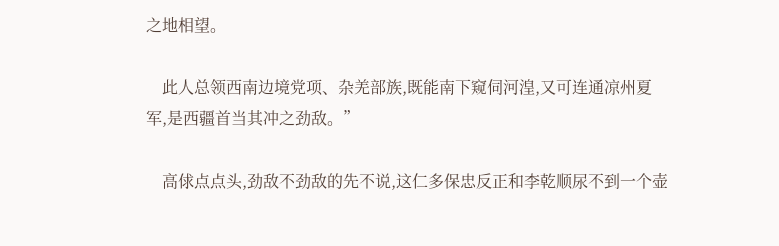之地相望。

    此人总领西南边境党项、杂羌部族,既能南下窥伺河湟,又可连通凉州夏军,是西疆首当其冲之劲敌。”

    高俅点点头,劲敌不劲敌的先不说,这仁多保忠反正和李乾顺尿不到一个壶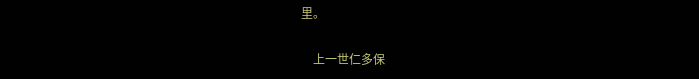里。

    上一世仁多保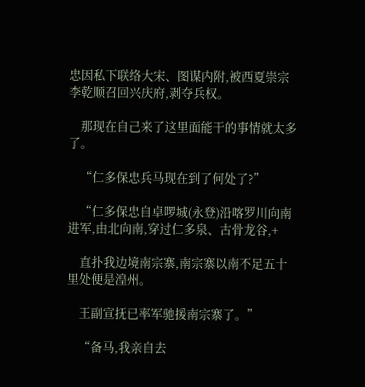忠因私下联络大宋、图谋内附,被西夏崇宗李乾顺召回兴庆府,剥夺兵权。

    那现在自己来了这里面能干的事情就太多了。

    “仁多保忠兵马现在到了何处了?”

    “仁多保忠自卓啰城(永登)沿喀罗川向南进军,由北向南,穿过仁多泉、古骨龙谷,+

    直扑我边境南宗寨,南宗寨以南不足五十里处便是湟州。

    王副宣抚已率军驰援南宗寨了。”

    “备马,我亲自去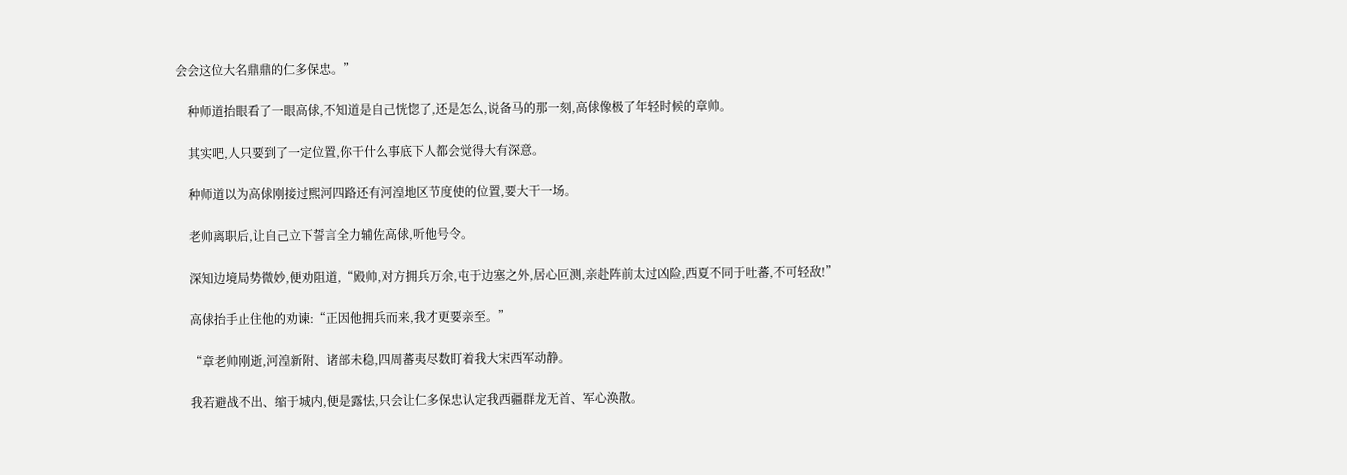会会这位大名鼎鼎的仁多保忠。”

    种师道抬眼看了一眼高俅,不知道是自己恍惚了,还是怎么,说备马的那一刻,高俅像极了年轻时候的章帅。

    其实吧,人只要到了一定位置,你干什么事底下人都会觉得大有深意。

    种师道以为高俅刚接过熙河四路还有河湟地区节度使的位置,要大干一场。

    老帅离职后,让自己立下誓言全力辅佐高俅,听他号令。

    深知边境局势微妙,便劝阻道,“殿帅,对方拥兵万余,屯于边塞之外,居心叵测,亲赴阵前太过凶险,西夏不同于吐蕃,不可轻敌!”

    高俅抬手止住他的劝谏:“正因他拥兵而来,我才更要亲至。”

    “章老帅刚逝,河湟新附、诸部未稳,四周蕃夷尽数盯着我大宋西军动静。

    我若避战不出、缩于城内,便是露怯,只会让仁多保忠认定我西疆群龙无首、军心涣散。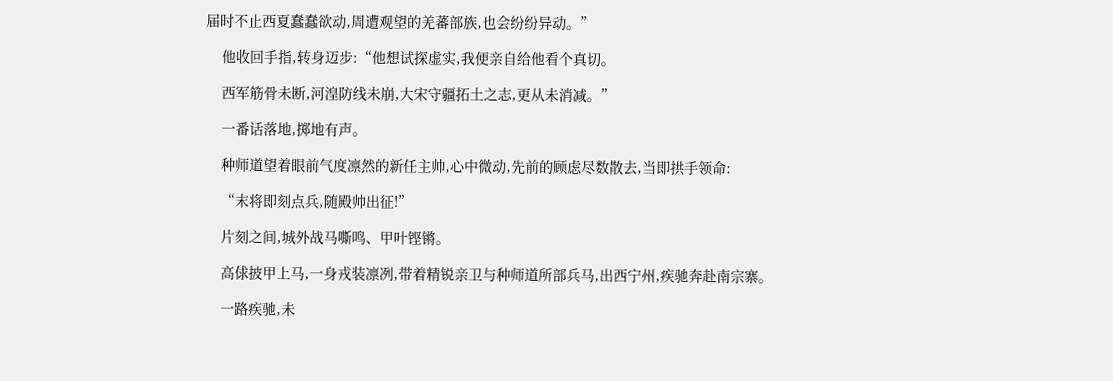届时不止西夏蠢蠢欲动,周遭观望的羌蕃部族,也会纷纷异动。”

    他收回手指,转身迈步:“他想试探虚实,我便亲自给他看个真切。

    西军筋骨未断,河湟防线未崩,大宋守疆拓土之志,更从未消减。”

    一番话落地,掷地有声。

    种师道望着眼前气度凛然的新任主帅,心中微动,先前的顾虑尽数散去,当即拱手领命:

    “末将即刻点兵,随殿帅出征!”

    片刻之间,城外战马嘶鸣、甲叶铿锵。

    高俅披甲上马,一身戎装凛冽,带着精锐亲卫与种师道所部兵马,出西宁州,疾驰奔赴南宗寨。

    一路疾驰,未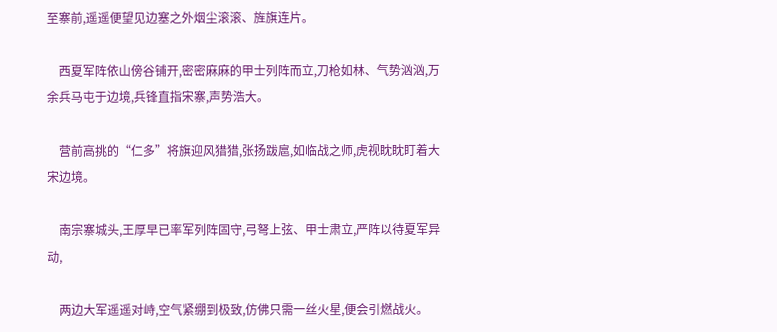至寨前,遥遥便望见边塞之外烟尘滚滚、旌旗连片。

    西夏军阵依山傍谷铺开,密密麻麻的甲士列阵而立,刀枪如林、气势汹汹,万余兵马屯于边境,兵锋直指宋寨,声势浩大。

    营前高挑的“仁多”将旗迎风猎猎,张扬跋扈,如临战之师,虎视眈眈盯着大宋边境。

    南宗寨城头,王厚早已率军列阵固守,弓弩上弦、甲士肃立,严阵以待夏军异动,

    两边大军遥遥对峙,空气紧绷到极致,仿佛只需一丝火星,便会引燃战火。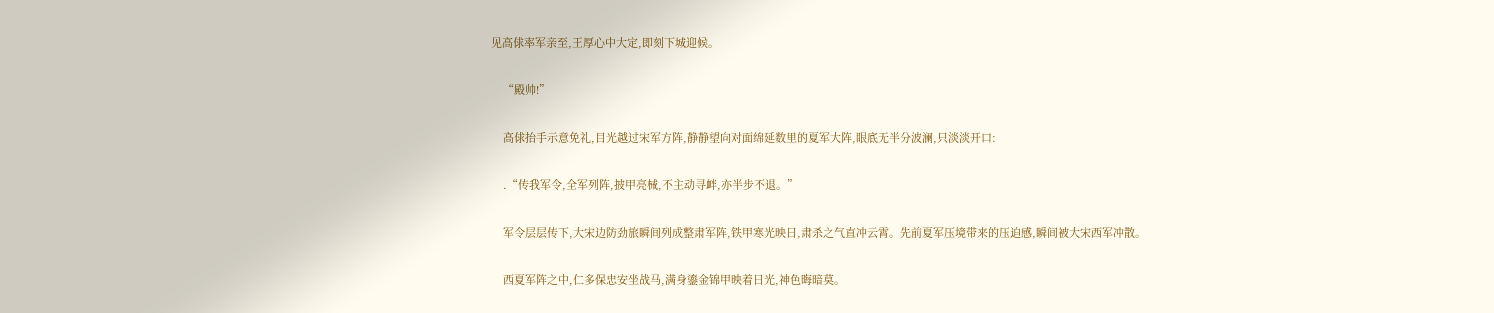见高俅率军亲至,王厚心中大定,即刻下城迎候。

    “殿帅!”

    高俅抬手示意免礼,目光越过宋军方阵,静静望向对面绵延数里的夏军大阵,眼底无半分波澜,只淡淡开口:

    .“传我军令,全军列阵,披甲亮械,不主动寻衅,亦半步不退。”

    军令层层传下,大宋边防劲旅瞬间列成整肃军阵,铁甲寒光映日,肃杀之气直冲云霄。先前夏军压境带来的压迫感,瞬间被大宋西军冲散。

    西夏军阵之中,仁多保忠安坐战马,满身鎏金锦甲映着日光,神色晦暗莫。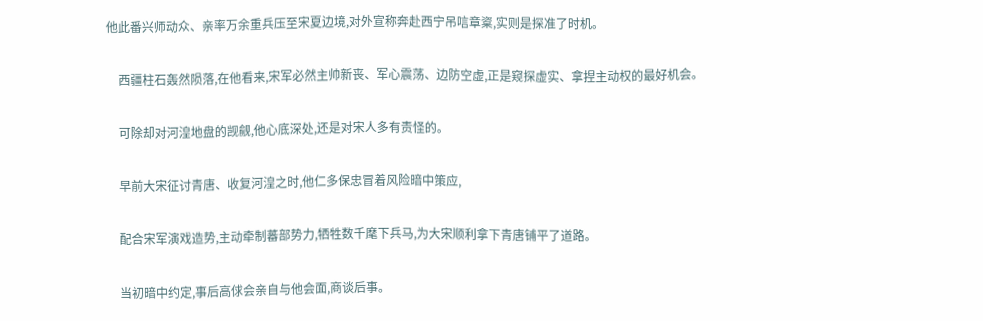他此番兴师动众、亲率万余重兵压至宋夏边境,对外宣称奔赴西宁吊唁章楶,实则是探准了时机。

    西疆柱石轰然陨落,在他看来,宋军必然主帅新丧、军心震荡、边防空虚,正是窥探虚实、拿捏主动权的最好机会。

    可除却对河湟地盘的觊觎,他心底深处,还是对宋人多有责怪的。

    早前大宋征讨青唐、收复河湟之时,他仁多保忠冒着风险暗中策应,

    配合宋军演戏造势,主动牵制蕃部势力,牺牲数千麾下兵马,为大宋顺利拿下青唐铺平了道路。

    当初暗中约定,事后高俅会亲自与他会面,商谈后事。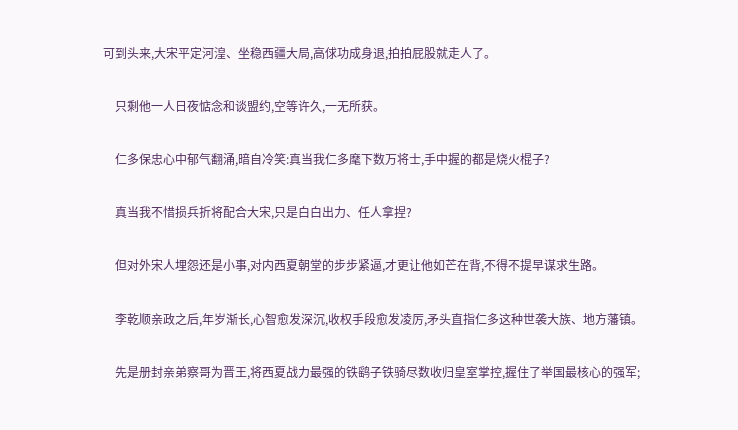可到头来,大宋平定河湟、坐稳西疆大局,高俅功成身退,拍拍屁股就走人了。

    只剩他一人日夜惦念和谈盟约,空等许久,一无所获。

    仁多保忠心中郁气翻涌,暗自冷笑:真当我仁多麾下数万将士,手中握的都是烧火棍子?

    真当我不惜损兵折将配合大宋,只是白白出力、任人拿捏?

    但对外宋人埋怨还是小事,对内西夏朝堂的步步紧逼,才更让他如芒在背,不得不提早谋求生路。

    李乾顺亲政之后,年岁渐长,心智愈发深沉,收权手段愈发凌厉,矛头直指仁多这种世袭大族、地方藩镇。

    先是册封亲弟察哥为晋王,将西夏战力最强的铁鹞子铁骑尽数收归皇室掌控,握住了举国最核心的强军;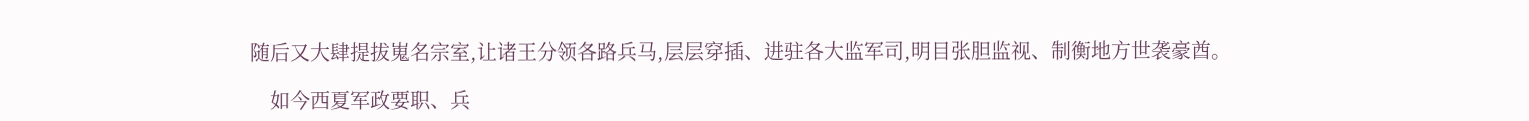随后又大肆提拔嵬名宗室,让诸王分领各路兵马,层层穿插、进驻各大监军司,明目张胆监视、制衡地方世袭豪酋。

    如今西夏军政要职、兵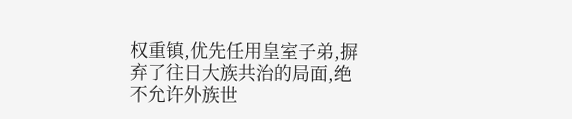权重镇,优先任用皇室子弟,摒弃了往日大族共治的局面,绝不允许外族世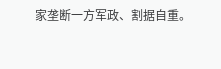家垄断一方军政、割据自重。